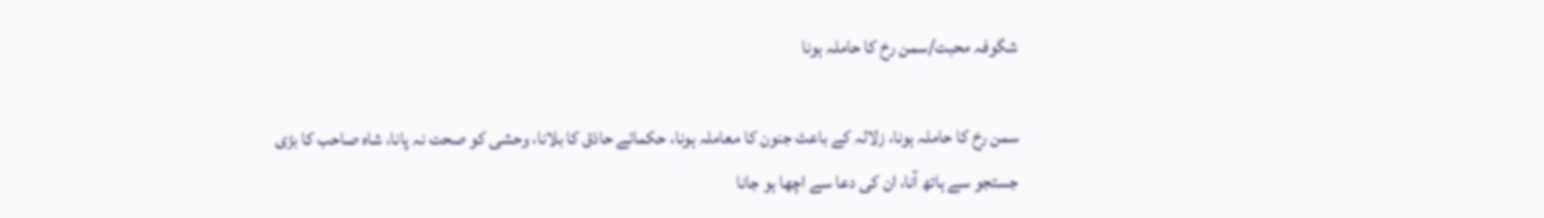شگوفہ محبت/سمن رخ کا حاملہ ہونا

سمن رخ کا حاملہ ہونا، زلالہ کے باعث جنون کا معاملہ ہونا، حکمائے حاذق کا بلانا، وحشی کو صحت نہ پانا، شاہ صاحب کا بڑی جستجو سے ہاتھ آنا، ان کی دعا سے اچھا ہو جانا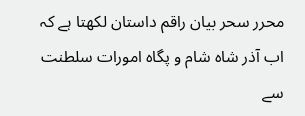محرر سحر بیان راقم داستان لکھتا ہے کہ اب آذر شاہ شام و پگاہ امورات سلطنت سے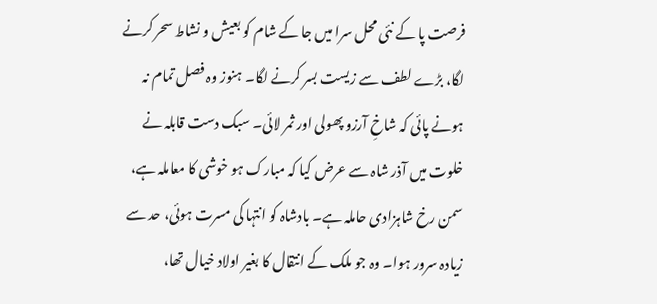فرصت پا کے نئی محل سرا میں جا کے شام کو بعیش و نشاط سحر کرنے لگا، بڑے لطف سے زیست بسر کرنے لگا۔ ہنوز وہ فصل تمام نہ ہونے پائی کہ شاخِ آرزو پھولی اور ثمر لائی۔ سبک دست قابلہ نے خلوت میں آذر شاہ سے عرض کیا کہ مبارک ہو خوشی کا معاملہ ہے، سمن رخ شاہزادی حاملہ ہے۔ بادشاہ کو انتہا کی مسرت ہوئی، حد سے زیادہ سرور ہوا۔ وہ جو ملک کے انتقال کا بغیر اولاد خیال تھا،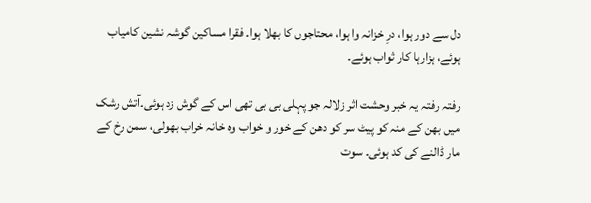دل سے دور ہوا، درِ خزانہ وا ہوا، محتاجوں کا بھلا ہوا۔ فقرا مساکین گوشہ نشین کامیاب ہوئے، ہزارہا کار ثواب ہوئے۔

رفتہ رفتہ یہ خبر وحشت اثر زلالہ جو پہلی بی بی تھی اس کے گوش زد ہوئی۔آتش رشک میں بھن کے منہ کو پیٹ سر کو دھن کے خور و خواب وہ خانہ خراب بھولی، سمن رخ کے مار ڈالنے کی کد ہوئی۔ سوت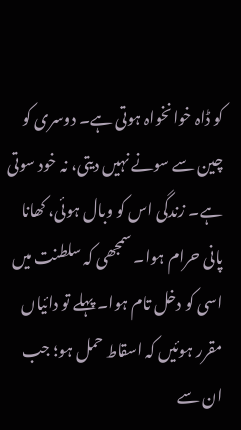کو ڈاہ خوانخواہ ہوتی ہے۔ دوسری کو چین سے سونے نہیں دیتی، نہ خود سوتی ہے۔ زندگی اس کو وبال ہوئی، کھانا پانی حرام ہوا۔ سمجھی کہ سلطنت میں اسی کو دخل تام ہوا۔ پہلے تو دائیاں مقرر ہوئیں کہ اسقاط حمل ہو؛ جب ان سے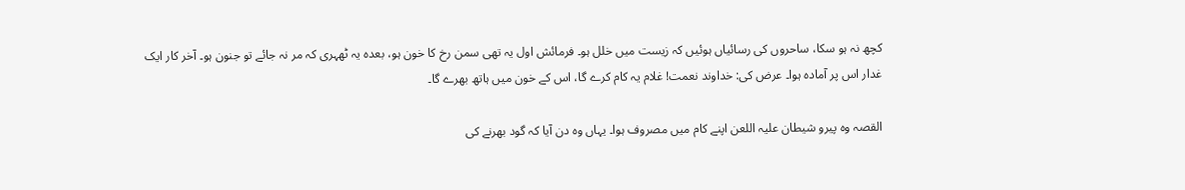کچھ نہ ہو سکا، ساحروں کی رسائیاں ہوئیں کہ زیست میں خلل ہو۔ فرمائش اول یہ تھی سمن رخ کا خون ہو، بعدہ یہ ٹھہری کہ مر نہ جائے تو جنون ہو۔ آخر کار ایک غدار اس پر آمادہ ہوا۔ عرض کی: خداوند نعمت! غلام یہ کام کرے گا، اس کے خون میں ہاتھ بھرے گا۔

القصہ وہ پیرو شیطان علیہ اللعن اپنے کام میں مصروف ہوا۔ یہاں وہ دن آیا کہ گود بھرنے کی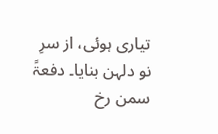تیاری ہوئی، از سرِ نو دلہن بنایا۔ دفعۃً سمن رخ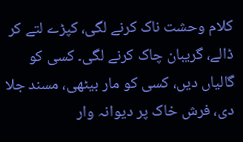کلام وحشت ناک کرنے لگی، کپڑے لتے کر ڈالے، گریبان چاک کرنے لگی۔ کسی کو گالیاں دیں، کسی کو مار بیٹھی، مسند جلا دی، فرش خاک پر دیوانہ وار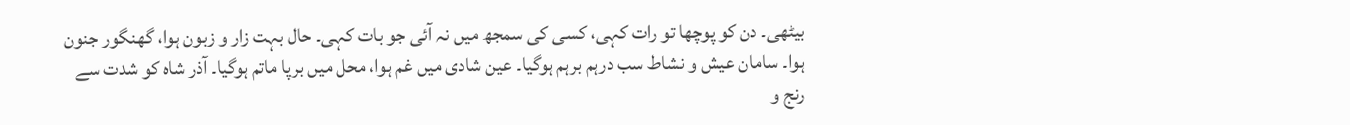بیٹھی۔ دن کو پوچھا تو رات کہی، کسی کی سمجھ میں نہ آئی جو بات کہی۔ حال بہت زار و زبون ہوا، گھنگور جنون ہوا۔ سامان عیش و نشاط سب درہم برہم ہوگیا۔ عین شادی میں غم ہوا، محل میں برپا ماتم ہوگیا۔ آذر شاہ کو شدت سے رنج و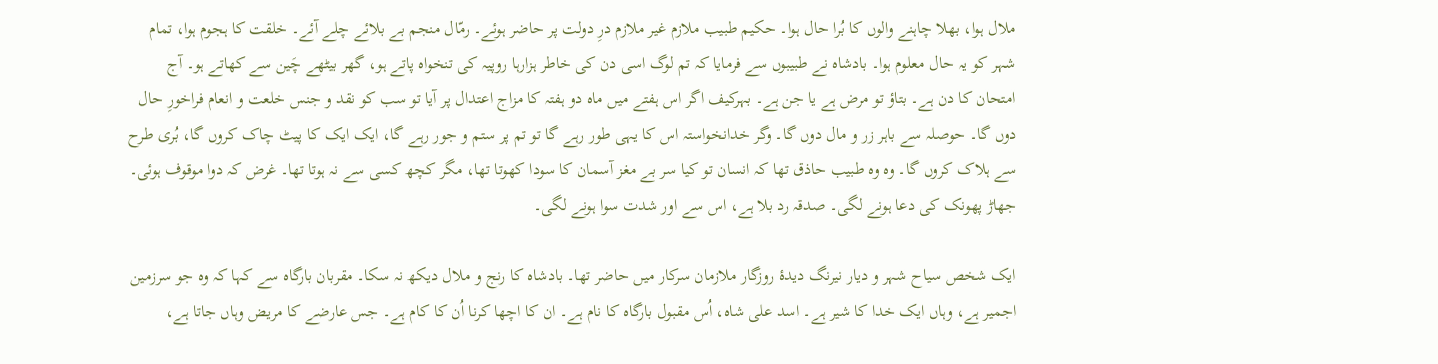ملال ہوا، بھلا چاہنے والوں کا بُرا حال ہوا۔ حکیم طبیب ملازم غیر ملازم درِ دولت پر حاضر ہوئے۔ رمّال منجم بے بلائے چلے آئے۔ خلقت کا ہجوم ہوا، تمام شہر کو یہ حال معلوم ہوا۔ بادشاہ نے طبیبوں سے فرمایا کہ تم لوگ اسی دن کی خاطر ہزارہا روپیہ کی تنخواہ پاتے ہو، گھر بیٹھے چَین سے کھاتے ہو۔ آج امتحان کا دن ہے۔ بتاؤ تو مرض ہے یا جن ہے۔ بہرکیف اگر اس ہفتے میں ماہ دو ہفتہ کا مزاج اعتدال پر آیا تو سب کو نقد و جنس خلعت و انعام فراخورِ حال دوں گا۔ حوصلہ سے باہر زر و مال دوں گا۔ وگر خدانخواستہ اس کا یہی طور رہے گا تو تم پر ستم و جور رہے گا، ایک ایک کا پیٹ چاک کروں گا، بُری طرح سے ہلاک کروں گا۔ وہ وہ طبیب حاذق تھا کہ انسان تو کیا سر بے مغز آسمان کا سودا کھوتا تھا، مگر کچھ کسی سے نہ ہوتا تھا۔ غرض کہ دوا موقوف ہوئی۔ جھاڑ پھونک کی دعا ہونے لگی۔ صدقہ رد بلا ہے، اس سے اور شدت سوا ہونے لگی۔

ایک شخص سیاح شہر و دیار نیرنگ دیدۂ روزگار ملازمان سرکار میں حاضر تھا۔ بادشاہ کا رنج و ملال دیکھ نہ سکا۔ مقربان بارگاہ سے کہا کہ وہ جو سرزمین اجمیر ہے، وہاں ایک خدا کا شیر ہے۔ اسد علی شاہ، اُس مقبول بارگاہ کا نام ہے۔ ان کا اچھا کرنا اُن کا کام ہے۔ جس عارضے کا مریض وہاں جاتا ہے،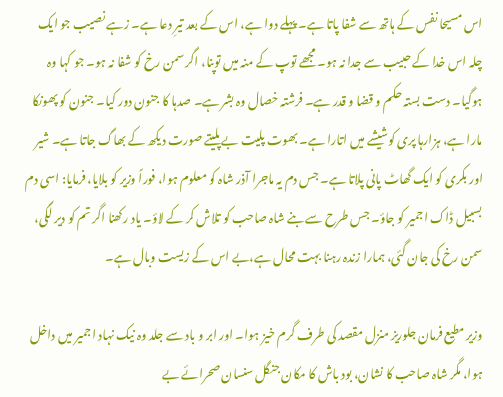اس مسیحا نفس کے ہاتھ سے شفا پاتا ہے۔ پہلے دوا ہے، اس کے بعد تیرِ دعا ہے۔ زہے نصیب جو ایک چلہ اس خدا کے حبیب سے جدا نہ ہو۔ مجھے توپ کے منہ میں توپنا، اگر سمن رخ کو شفا نہ ہو۔ جو کہا وہ ہوگیا۔ دست بستہ حکم و قضا و قدر ہے۔ فرشتہ خصال وہ بشر ہے۔ صدہا کا جنون دور کیا۔ جنون کو پھونکا مارا ہے، ہزارہا پری کوشیشے میں اتارا ہے۔ بھوت پلیت بے پلیتے صورت دیکھ کے بھاگ جاتا ہے۔ شیر اور بکری کو ایک گھاٹ پانی پلاتا ہے۔ جس دم یہ ماجرا آذر شاہ کو معلوم ہوا، فوراً وزیر کو بلایا، فرمایا: اسی دم بسبیل ڈاک اجمیر کو جاؤ۔ جس طرح سے بنے شاہ صاحب کو تلاش کر کے لاؤ۔ یاد رکھنا اگر تم کو دیر لگی، سمن رخ کی جان گئی، ہمارا زندہ رہنا بہت محال ہے،بے اس کے زیست وبال ہے۔

وزیر مطیع فرمان جلوریز منزل مقصد کی طرف گرم خیز ہوا۔ اور ابر و باد سے جلد وہ نیک نہاد اجمیر میں داخل ہوا، مگر شاہ صاحب کا نشان، بود باش کا مکان جنگل سنسان صحرائے بے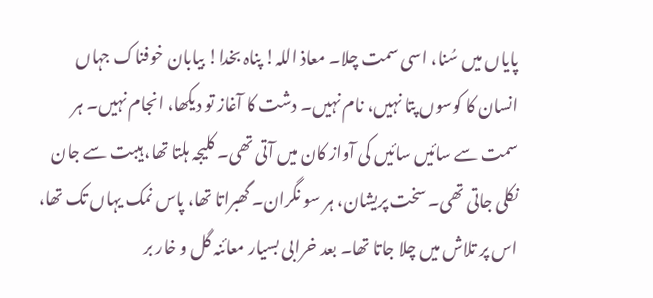پایاں میں سُنا، اسی سمت چلا۔ معاذ اللہ! پناہ بخدا! بیابان خوفناک جہاں انسان کا کوسوں پتا نہیں، نام نہیں۔ دشت کا آغاز تو دیکھا، انجام نہیں۔ ہر سمت سے سائیں سائیں کی آواز کان میں آتی تھی۔ کلیجہ ہلتا تھا، ہیبت سے جان نکلی جاتی تھی۔ سخت پریشان، ہر سو نگران۔ گھبراتا تھا، پاس نمک یہاں تک تھا، اس پر تلاش میں چلا جاتا تھا۔ بعد خرابی بسیار معائنہ گل و خار بر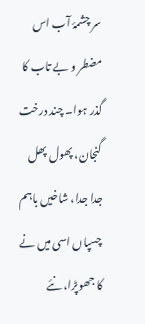سر چشمۂ آب اس مضطر و بے تاب کا گذر ہوا۔ چند درخت گنجان، پھول پھل جدا جدا، شاخیں باہم چسپاں اسی میں نے کا جھوپڑا، نئے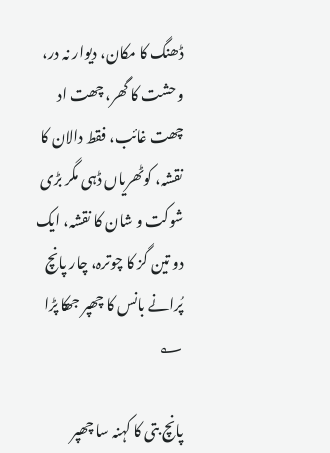ڈھنگ کا مکان، دیوار نہ در، وحشت کا گھر، چھت اد چھت غائب، فقط دالان کا نقشہ، کوٹھریاں ڈہی مگر بڑی شوکت و شان کا نقشہ، ایک دو تین گز کا چوترہ، چار پانچ پُرانے بانس کا چھپر جھکا پڑا ؂

پانچ بتی کا کہنہ سا چھپر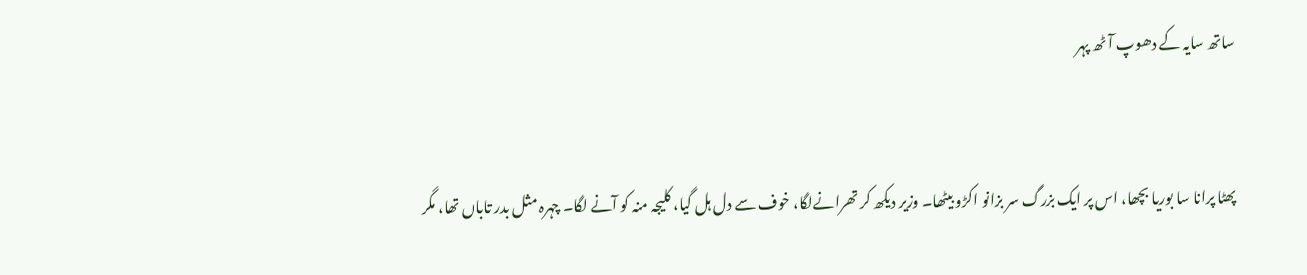ساتھ سایہ کے دھوپ آٹھ پہر


پھٹا پرانا سا بوریا بچھا، اس پر ایک بزرگ سر بزانو اکڑو بیٹھا۔ وزیر دیکھ کر تھرانےلگا، خوف سے دل ہل گیا، کلیجہ منہ کو آنے لگا۔ چہرہ مثل بدر تاباں تھا، مگر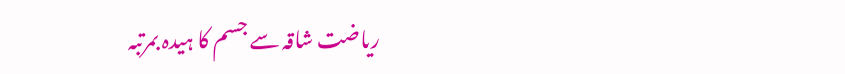ریاضت شاقہ سے جسم کا ہیدہ بمرتبہ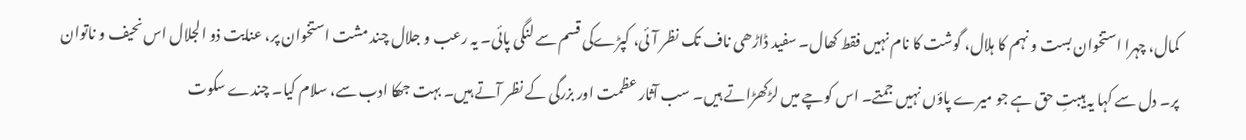کمال، چہرا استخوان بست و نہم کا ہلال، گوشت کا نام نہیں فقط کھال۔ سفید ڈاڑھی ناف تک نظر آئی، کپڑےکی قسم سے لنگی پائی۔ یہ رعب و جلال چند مشت استخوان پر، عنایت ذو الجلال اس نحیف و ناتوان پر۔ دل سے کہا یہ ہیبتِ حق ہے جو میرے پاؤں نہیں جمتے۔ اس کوچے میں لڑکھڑاتے ہیں۔ سب آثار عظمت اور بزرگی کے نظر آتے ہیں۔ بہت جھکا ادب سے، سلام کیا۔ چندے سکوت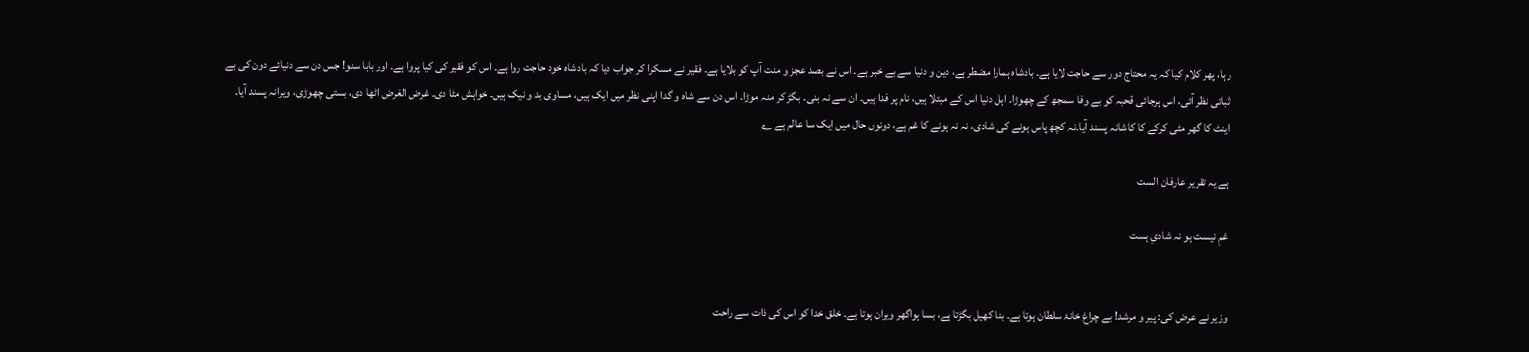رہا، پھر کلام کیا کہ یہ محتاج دور سے حاجت لایا ہے۔ بادشاہ ہمارا مضطر ہے، دین و دنیا سے بے خبر ہے۔ اس نے بصد عجز و منت آپ کو بلایا ہے۔ فقیر نے مسکرا کر جواب دیا کہ بادشاہ خود حاجت روا ہے۔ اس کو فقیر کی کیا پروا ہے۔ اور بابا سنو! جس دن سے دنیائے دون کی بے ثباتی نظر آئی، اس ہرجائی قحبہ کو بے وفا سمجھ کے چھوڑا۔ اہل دنیا اس کے مبتلا ہیں، نام پر فدا ہیں۔ ان سے نہ بنی۔ بگڑ کر منہ موڑا۔ اس دن سے شاہ و گدا اپنی نظر میں ایک ہیں، مساوی بد و نیک ہیں۔ خواہش مٹا دی۔ غرض الغرض اٹھا دی، بستی چھوڑی، ویرانہ پسند آیا۔ اینٹ کا گھر مٹی کرکے کا کاشانہ پسند آیا۔نہ کچھ پاس ہونے کی شادی، نہ نہ ہونے کا غم ہے، دونوں حال میں ایک سا عالم ہے ؂

ہے یہ تقریر عارفان الست

غمِ نیست ہو نہ شادیِ ہست


وزیر نے عرض کی: پیر و مرشد! بے چراغ خانۂ سلطان ہوتا ہے۔ بنا کھیل بگڑتا ہے، بسا ہواگھر ویران ہوتا ہے۔ خلق خدا کو اس کی ذات سے راحت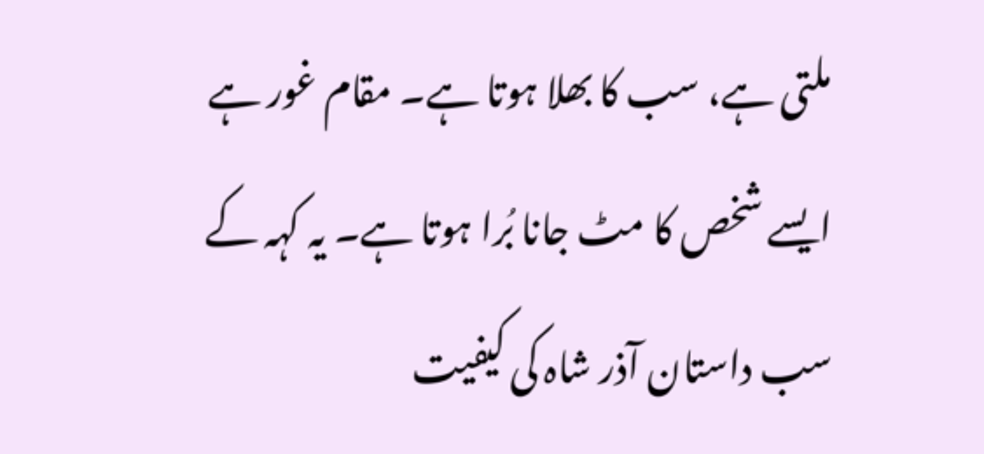ملتی ہے، سب کا بھلا ہوتا ہے۔ مقام غور ہے ایسے شخص کا مٹ جانا بُرا ہوتا ہے۔ یہ کہہ کے سب داستان آذر شاہ کی کیفیت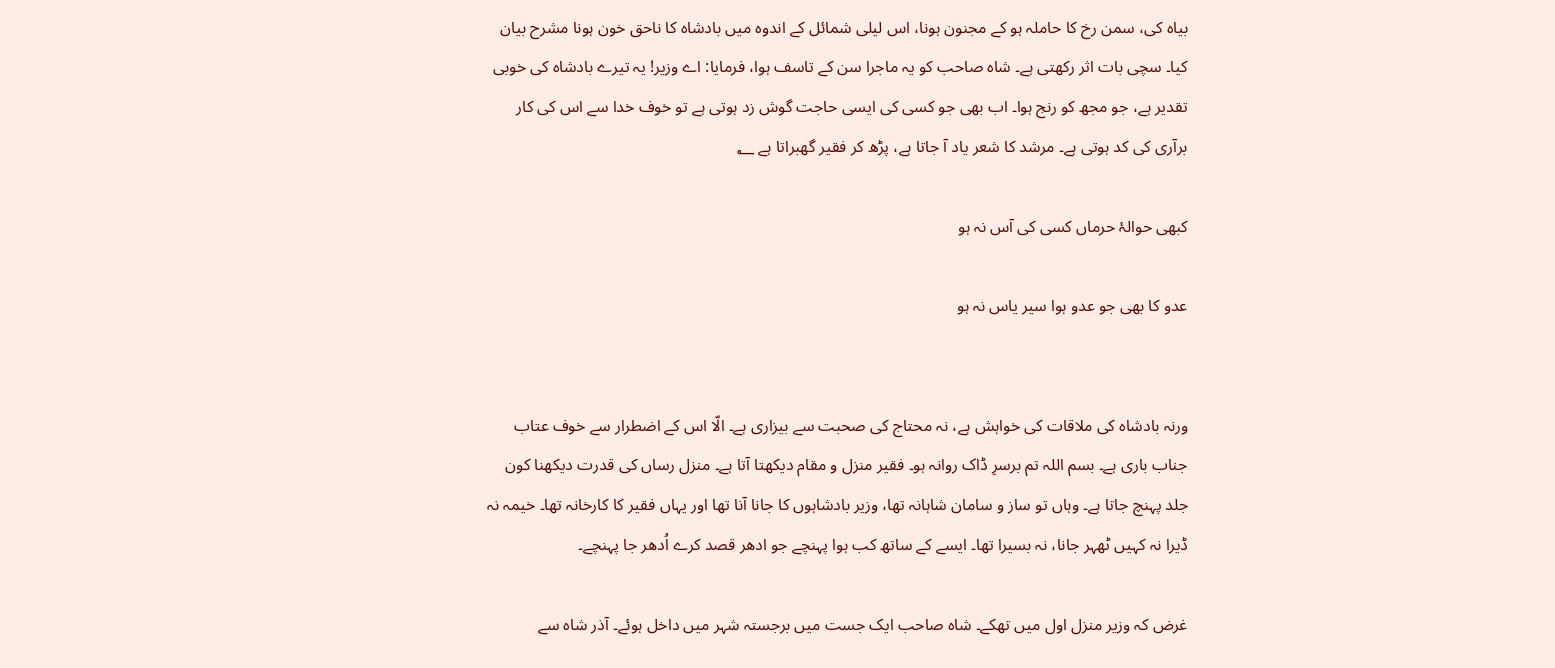بیاہ کی، سمن رخ کا حاملہ ہو کے مجنون ہونا، اس لیلی شمائل کے اندوہ میں بادشاہ کا ناحق خون ہونا مشرح بیان کیا۔ سچی بات اثر رکھتی ہے۔ شاہ صاحب کو یہ ماجرا سن کے تاسف ہوا، فرمایا: اے وزیر! یہ تیرے بادشاہ کی خوبی تقدیر ہے، جو مجھ کو رنج ہوا۔ اب بھی جو کسی کی ایسی حاجت گوش زد ہوتی ہے تو خوف خدا سے اس کی کار برآری کی کد ہوتی ہے۔ مرشد کا شعر یاد آ جاتا ہے، پڑھ کر فقیر گھبراتا ہے ؂

کبھی حوالۂ حرماں کسی کی آس نہ ہو

عدو کا بھی جو عدو ہوا سیر یاس نہ ہو


ورنہ بادشاہ کی ملاقات کی خواہش ہے، نہ محتاج کی صحبت سے بیزاری ہے۔ الّا اس کے اضطرار سے خوف عتاب جناب باری ہے۔ بسم اللہ تم برسرِ ڈاک روانہ ہو۔ فقیر منزل و مقام دیکھتا آتا ہے۔ منزل رساں کی قدرت دیکھنا کون جلد پہنچ جاتا ہے۔ وہاں تو ساز و سامان شاہانہ تھا، وزیر بادشاہوں کا جانا آنا تھا اور یہاں فقیر کا کارخانہ تھا۔ خیمہ نہ ڈیرا نہ کہیں ٹھہر جانا، نہ بسیرا تھا۔ ایسے کے ساتھ کب ہوا پہنچے جو ادھر قصد کرے اُدھر جا پہنچے۔

غرض کہ وزیر منزل اول میں تھکے۔ شاہ صاحب ایک جست میں برجستہ شہر میں داخل ہوئے۔ آذر شاہ سے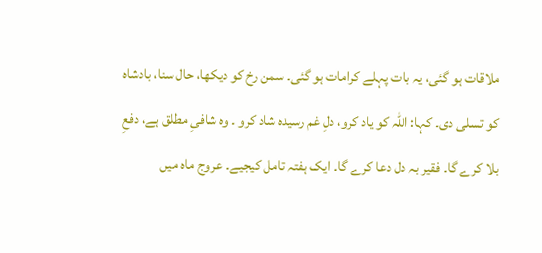ملاقات ہو گئی، یہ بات پہلے کرامات ہو گئی۔ سمن رخ کو دیکھا، حال سنا، بادشاہ کو تسلی دی۔ کہا: اللہ کو یاد کرو، دلِ غم رسیدہ شاد کرو ۔ وہ شافیِ مطلق ہے، دفعِ بلا کرے گا۔ فقیر بہ دل دعا کرے گا۔ ایک ہفتہ تامل کیجیے۔ عروج ماہ میں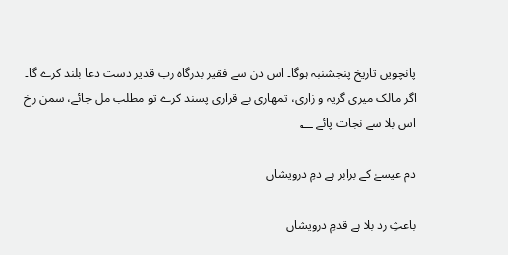پانچویں تاریخ پنجشنبہ ہوگا۔ اس دن سے فقیر بدرگاہ رب قدیر دست دعا بلند کرے گا۔ اگر مالک میری گریہ و زاری، تمھاری بے قراری پسند کرے تو مطلب مل جائے، سمن رخ اس بلا سے نجات پائے ؂

دم عیسےٰ کے برابر ہے دمِ درویشاں

باعثِ رد بلا ہے قدمِ درویشاں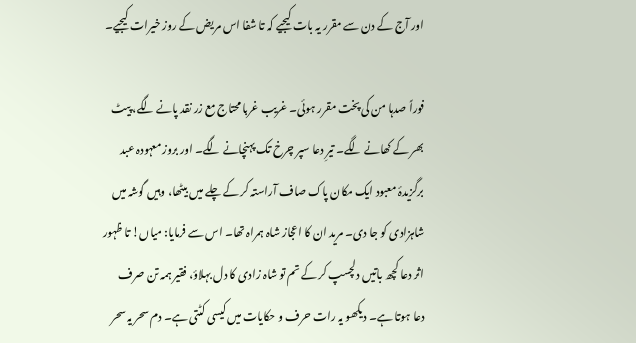اور آج کے دن سے مقرر یہ بات کیجیے کہ تا شفا اس مریض کے روز خیرات کیجیے۔

فوراً صدہا من کی پخت مقرر ہوئی۔ غریب غربا محتاج مع زر نقد پانے لگے، پیٹ بھر کے کھانے لگے۔ تیرِ دعا سپر چرخ تک پہنچانے لگے۔ اور بروز معہودہ عبد برگزیدۂ معبود ایک مکان پاک صاف آراستہ کر کے چلے میں بیٹھا، وہیں گوشہ میں شاہزادی کو جا دی۔ مرید ان کا اعجاز شاہ ہمراہ تھا۔ اس سے فرمایا: میاں! تا ظہور اثر دعا کچھ باتیں دلچسپ کر کے تم تو شاہ زادی کا دل بہلاؤ، فقیر ہمہ تن صرف دعا ہوتا ہے۔ دیکھو یہ رات حرف و حکایات میں کیسی کٹتی ہے۔ دم سحر یہ سحر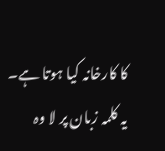کا کارخانہ کیا ہوتا ہے۔ یہ کلمہ زبان پر لا وہ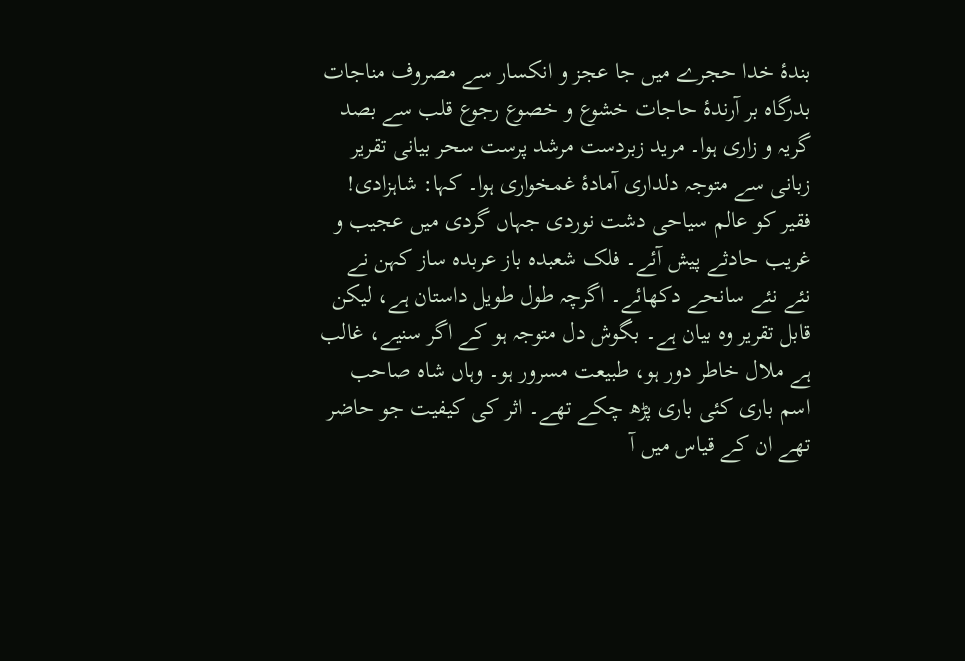بندۂ خدا حجرے میں جا عجز و انکسار سے مصروف مناجات بدرگاہ بر آرندۂ حاجات خشوع و خصوع رجوع قلب سے بصد گریہ و زاری ہوا۔ مرید زبردست مرشد پرست سحر بیانی تقریر زبانی سے متوجہ دلداری آمادۂ غمخواری ہوا۔ کہا: شاہزادی! فقیر کو عالم سیاحی دشت نوردی جہاں گردی میں عجیب و غریب حادثے پیش آئے۔ فلک شعبدہ باز عربدہ ساز کہن نے نئے نئے سانحے دکھائے۔ اگرچہ طول طویل داستان ہے، لیکن قابل تقریر وہ بیان ہے۔ بگوش دل متوجہ ہو کے اگر سنیے، غالب ہے ملال خاطر دور ہو، طبیعت مسرور ہو۔ وہاں شاہ صاحب اسم باری کئی باری پڑھ چکے تھے۔ اثر کی کیفیت جو حاضر تھے ان کے قیاس میں آ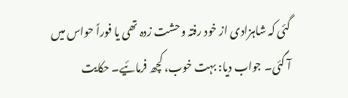گئی کہ شاہزادی از خود رفتہ وحشت زدہ تھی یا فوراً حواس میں آ گئی۔ جواب دیا: بہت خوب، کچھ فرمائیے۔ حکایت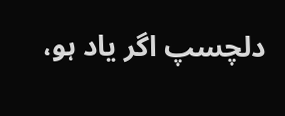دلچسپ اگر یاد ہو،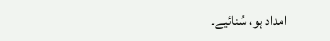امداد ہو، سُنائیے۔